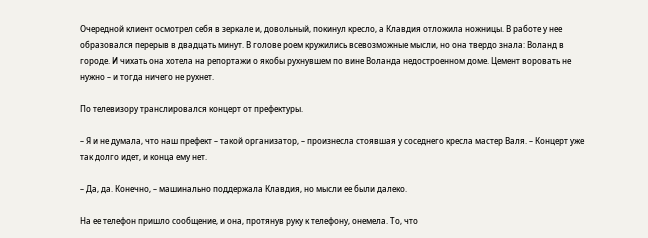Очередной клиент осмотрел себя в зеркале и, довольный, покинул кресло, а Клавдия отложила ножницы. В работе у нее образовался перерыв в двадцать минут. В голове роем кружились всевозможные мысли, но она твердо знала: Воланд в городе. И чихать она хотела на репортажи о якобы рухнувшем по вине Воланда недостроенном доме. Цемент воровать не нужно – и тогда ничего не рухнет.

По телевизору транслировался концерт от префектуры.

– Я и не думала, что наш префект – такой организатор, – произнесла стоявшая у соседнего кресла мастер Валя. – Концерт уже так долго идет, и конца ему нет.

– Да, да. Конечно, – машинально поддержала Клавдия, но мысли ее были далеко.

На ее телефон пришло сообщение, и она, протянув руку к телефону, онемела. То, что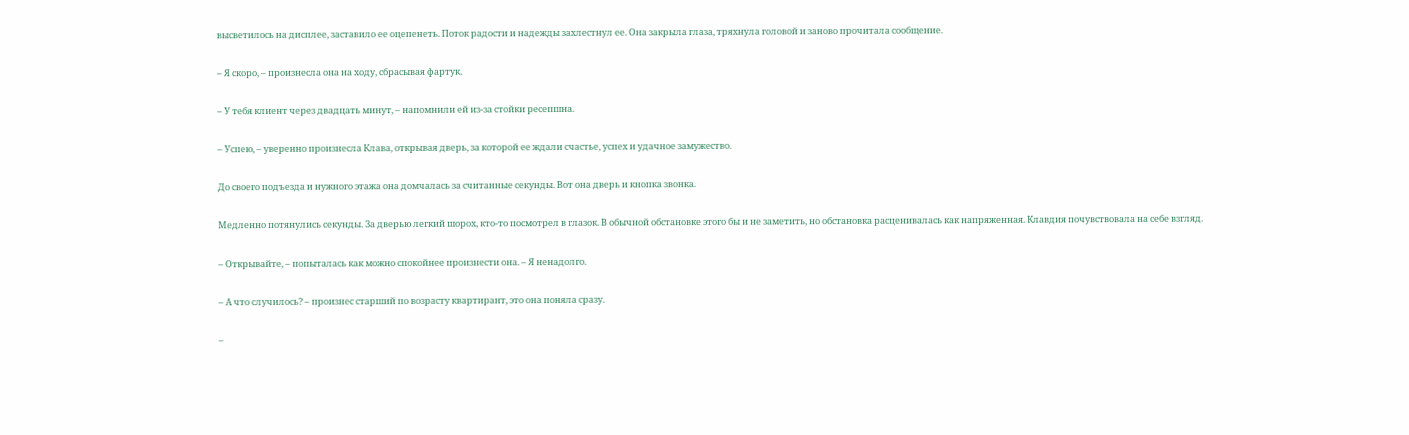высветилось на дисплее, заставило ее оцепенеть. Поток радости и надежды захлестнул ее. Она закрыла глаза, тряхнула головой и заново прочитала сообщение.

– Я скоро, – произнесла она на ходу, сбрасывая фартук.

– У тебя клиент через двадцать минут, – напомнили ей из-за стойки ресепшна.

– Успею, – уверенно произнесла Клава, открывая дверь, за которой ее ждали счастье, успех и удачное замужество.

До своего подъезда и нужного этажа она домчалась за считанные секунды. Вот она дверь и кнопка звонка.

Медленно потянулись секунды. За дверью легкий шорох, кто-то посмотрел в глазок. В обычной обстановке этого бы и не заметить, но обстановка расценивалась как напряженная. Клавдия почувствовала на себе взгляд.

– Открывайте, – попыталась как можно спокойнее произнести она. – Я ненадолго.

– А что случилось? – произнес старший по возрасту квартирант, это она поняла сразу.

–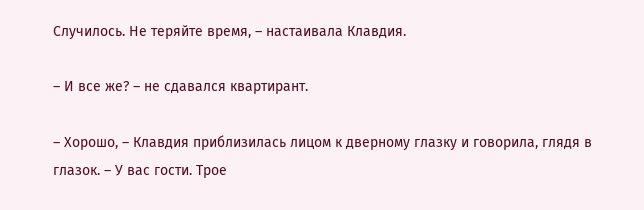Случилось. Не теряйте время, – настаивала Клавдия.

– И все же? – не сдавался квартирант.

– Хорошо, – Клавдия приблизилась лицом к дверному глазку и говорила, глядя в глазок. – У вас гости. Трое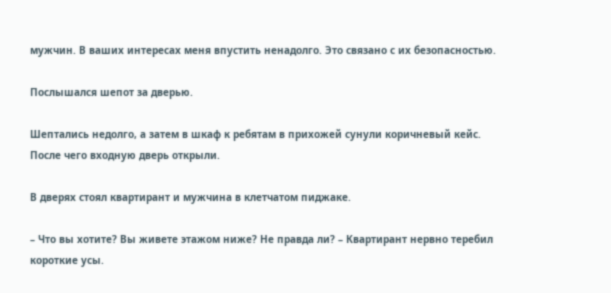мужчин. В ваших интересах меня впустить ненадолго. Это связано с их безопасностью.

Послышался шепот за дверью.

Шептались недолго, а затем в шкаф к ребятам в прихожей сунули коричневый кейс. После чего входную дверь открыли.

В дверях стоял квартирант и мужчина в клетчатом пиджаке.

– Что вы хотите? Вы живете этажом ниже? Не правда ли? – Квартирант нервно теребил короткие усы.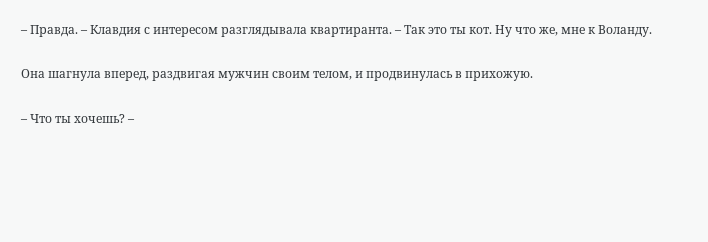– Правда. – Клавдия с интересом разглядывала квартиранта. – Так это ты кот. Ну что же, мне к Воланду.

Она шагнула вперед, раздвигая мужчин своим телом, и продвинулась в прихожую.

– Что ты хочешь? –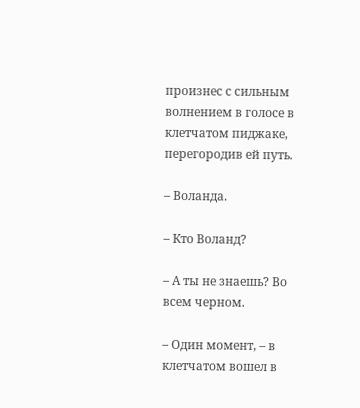произнес с сильным волнением в голосе в клетчатом пиджаке, перегородив ей путь.

– Воланда.

– Кто Воланд?

– А ты не знаешь? Во всем черном.

– Один момент, – в клетчатом вошел в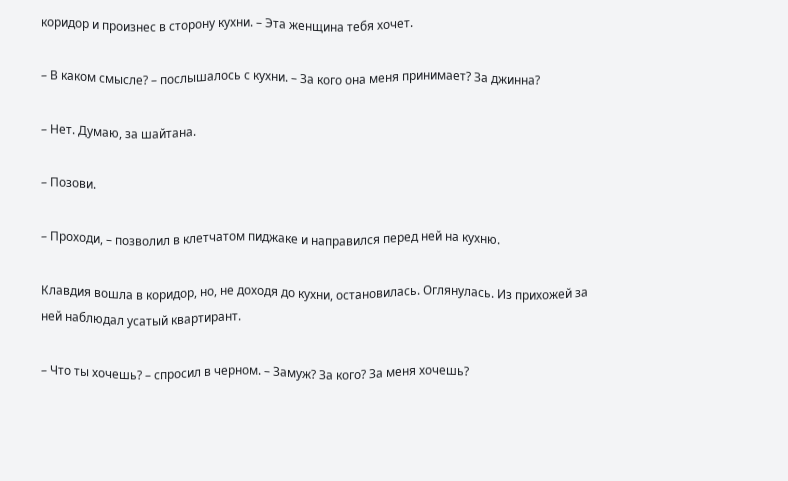коридор и произнес в сторону кухни. – Эта женщина тебя хочет.

– В каком смысле? – послышалось с кухни. – За кого она меня принимает? За джинна?

– Нет. Думаю, за шайтана.

– Позови.

– Проходи, – позволил в клетчатом пиджаке и направился перед ней на кухню.

Клавдия вошла в коридор, но, не доходя до кухни, остановилась. Оглянулась. Из прихожей за ней наблюдал усатый квартирант.

– Что ты хочешь? – спросил в черном. – Замуж? За кого? За меня хочешь?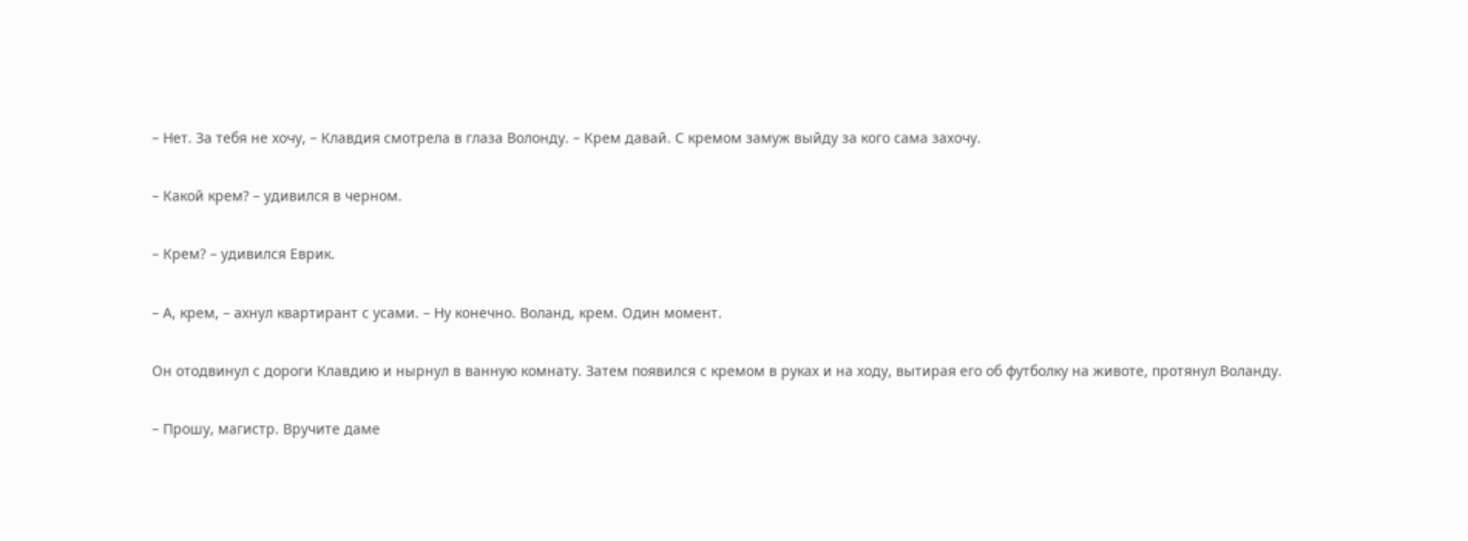– Нет. За тебя не хочу, – Клавдия смотрела в глаза Волонду. – Крем давай. С кремом замуж выйду за кого сама захочу.

– Какой крем? – удивился в черном.

– Крем? – удивился Еврик.

– А, крем, – ахнул квартирант с усами. – Ну конечно. Воланд, крем. Один момент.

Он отодвинул с дороги Клавдию и нырнул в ванную комнату. Затем появился с кремом в руках и на ходу, вытирая его об футболку на животе, протянул Воланду.

– Прошу, магистр. Вручите даме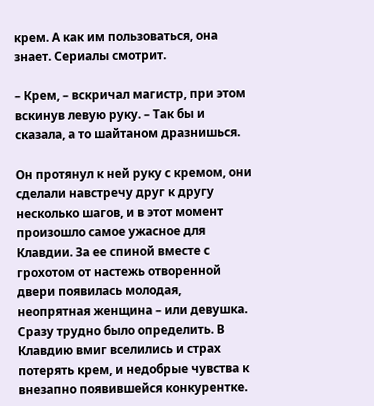крем. А как им пользоваться, она знает. Сериалы смотрит.

– Крем, – вскричал магистр, при этом вскинув левую руку. – Так бы и сказала, а то шайтаном дразнишься.

Он протянул к ней руку с кремом, они сделали навстречу друг к другу несколько шагов, и в этот момент произошло самое ужасное для Клавдии. За ее спиной вместе с грохотом от настежь отворенной двери появилась молодая, неопрятная женщина – или девушка. Сразу трудно было определить. В Клавдию вмиг вселились и страх потерять крем, и недобрые чувства к внезапно появившейся конкурентке.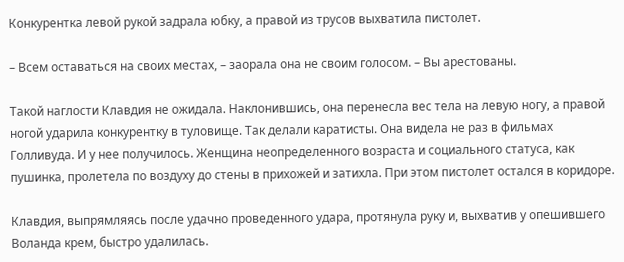Конкурентка левой рукой задрала юбку, а правой из трусов выхватила пистолет.

– Всем оставаться на своих местах, – заорала она не своим голосом. – Вы арестованы.

Такой наглости Клавдия не ожидала. Наклонившись, она перенесла вес тела на левую ногу, а правой ногой ударила конкурентку в туловище. Так делали каратисты. Она видела не раз в фильмах Голливуда. И у нее получилось. Женщина неопределенного возраста и социального статуса, как пушинка, пролетела по воздуху до стены в прихожей и затихла. При этом пистолет остался в коридоре.

Клавдия, выпрямляясь после удачно проведенного удара, протянула руку и, выхватив у опешившего Воланда крем, быстро удалилась.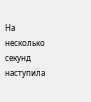На несколько секунд наступила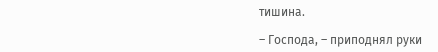тишина.

– Господа, – приподнял руки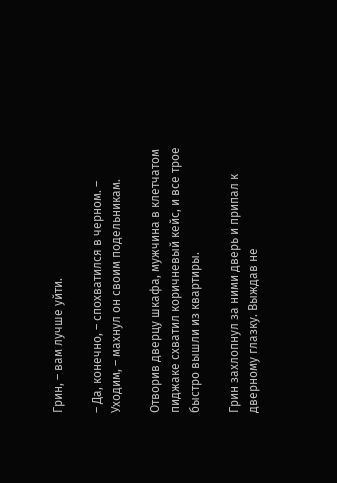Грин, – вам лучше уйти.

– Да, конечно, – спохватился в черном. – Уходим, – махнул он своим подельникам.

Отворив дверцу шкафа, мужчина в клетчатом пиджаке схватил коричневый кейс, и все трое быстро вышли из квартиры.

Грин захлопнул за ними дверь и припал к дверному глазку. Выждав не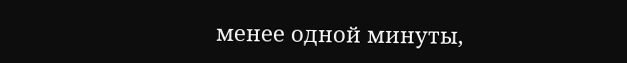менее одной минуты,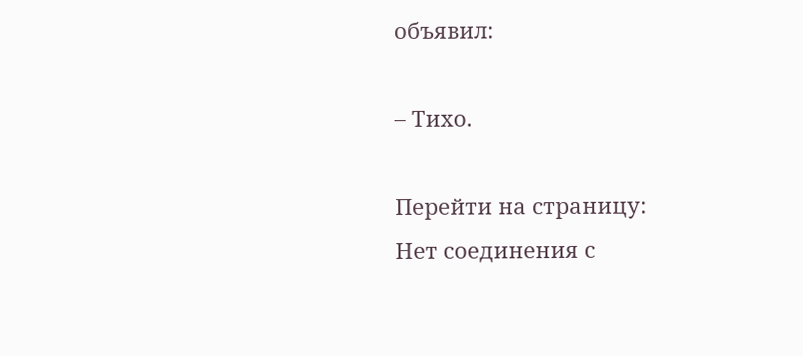объявил:

– Тихо.

Перейти на страницу:
Нет соединения с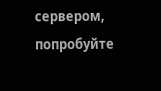сервером, попробуйте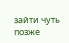зайти чуть позже